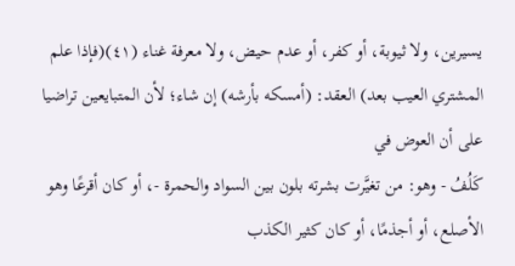يسيرين، ولا ثيوبة، أو كفر، أو عدم حيض، ولا معرفة غناء (٤١)(فإذا علم المشتري العيب بعد) العقد: (أمسكه بأرشه) إن شاء؛ لأن المتبايعين تراضيا على أن العوض في
كَلُفُ - وهو: من تغيَّرت بشرته بلون بين السواد والحمرة -، أو كان أقرعًا وهو الأصلع، أو أجذمًا، أو كان كثير الكذب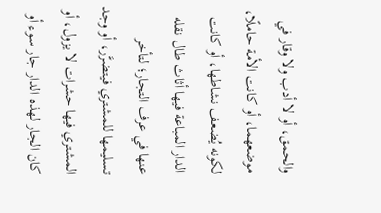والحمق، أو لا أدب ولا وقار في موضعهما، أو كانت الأمة حاملًا، لكونه يُضعف نشاطها، أو كانت الدار المباعة فيها أثاث طال نقله عنها في عرف التجار؛ لتأخر تسليمها للمشتري فيتضرَّر، أو وجد المشتري فيها حشرات لا يزول، أو كان الجار لهذه الدار جار سوء أو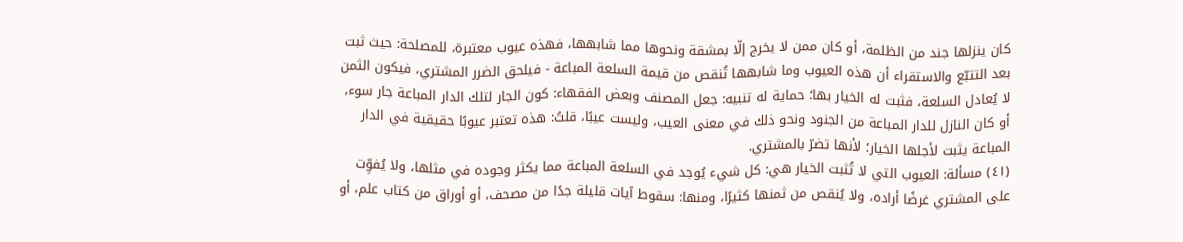كان ينزلها جند من الظلمة، أو كان ممن لا يخرج إلّا بمشقة ونحوها مما شابهها، فهذه عيوب معتبرة، للمصلحة: حيث ثبت بعد التتبّع والاستقراء أن هذه العيوب وما شابهها تُنقص من قيمة السلعة المباعة - فيلحق الضرر المشتري، فيكون الثمن لا يُعادل السلعة، فثبت له الخيار بها؛ حماية له تنبيه: جعل المصنف وبعض الفقهاء: كون الجار لتلك الدار المباعة جار سوء، أو كان النازل للدار المباعة من الجنود ونحو ذلك في معنى العيب، وليست عيبًا، قلتُ: هذه تعتبر عيوبًا حقيقية في الدار المباعة يثبت لأجلها الخيار؛ لأنها تضرّ بالمشتري.
(٤١) مسألة: العيوب التي لا تُثبت الخيار هي: كل شيء يُوجد في السلعة المباعة مما يكثر وجوده في مثلها، ولا يُفوِّت على المشتري غرضًا أراده، ولا يُنقص من ثمنها كثيرًا، ومنها: سقوط آيات قليلة جدًا من مصحف، أو أوراق من كتاب علم، أو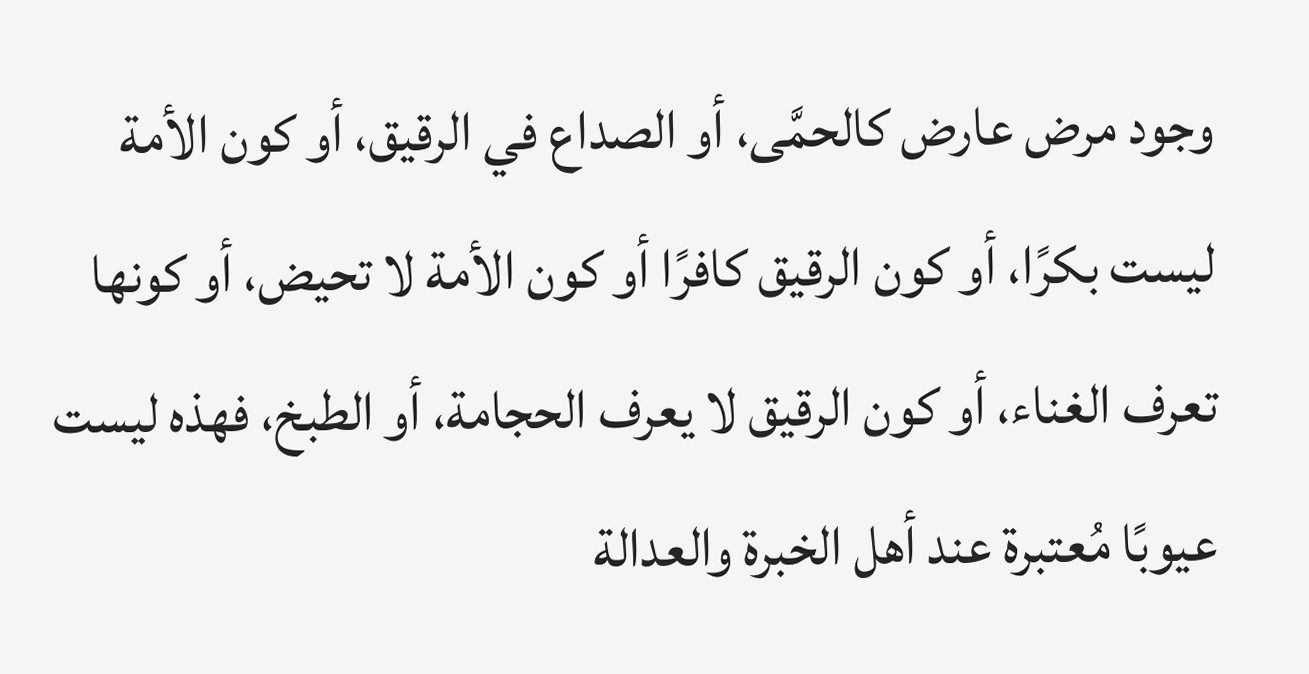وجود مرض عارض كالحمَّى، أو الصداع في الرقيق، أو كون الأمة ليست بكرًا، أو كون الرقيق كافرًا أو كون الأمة لا تحيض، أو كونها تعرف الغناء، أو كون الرقيق لا يعرف الحجامة، أو الطبخ، فهذه ليست عيوبًا مُعتبرة عند أهل الخبرة والعدالة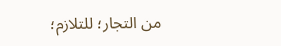من التجار؛ للتلازم؛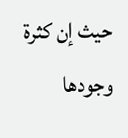حيث إن كثرة وجودها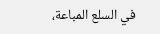في السلع المباعة،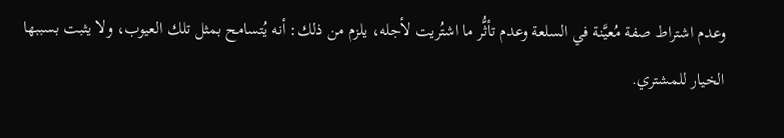وعدم اشتراط صفة مُعيَّنة في السلعة وعدم تأثُّر ما اشتُريت لأجله، يلزم من ذلك: أنه يُتسامح بمثل تلك العيوب، ولا يثبت بسببها الخيار للمشتري.